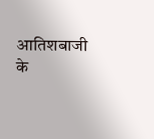आतिशबाजी के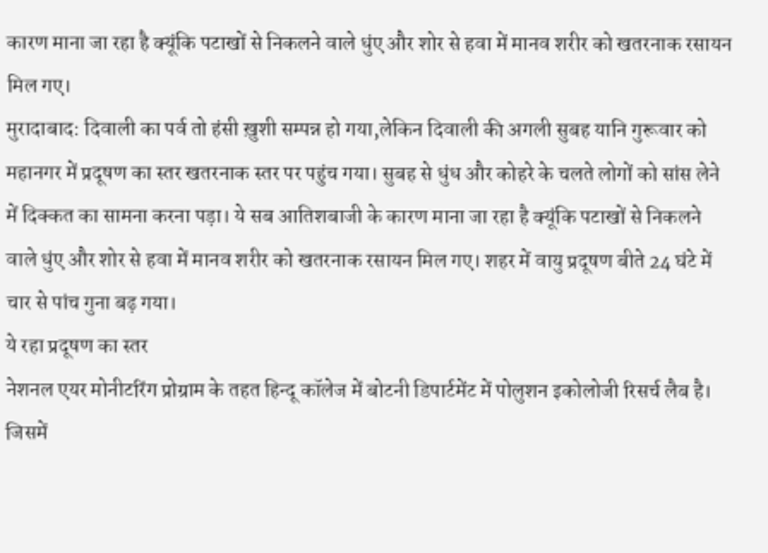कारण माना जा रहा है क्यूंकि पटाखों से निकलने वाले धुंए और शोर से हवा में मानव शरीर को खतरनाक रसायन मिल गए।
मुरादाबाद: दिवाली का पर्व तो हंसी ख़ुशी सम्पन्न हो गया,लेकिन दिवाली की अगली सुबह यानि गुरूवार को महानगर में प्रदूषण का स्तर खतरनाक स्तर पर पहुंच गया। सुबह से धुंध और कोहरे के चलते लोगों को सांस लेने में दिक्कत का सामना करना पड़ा। ये सब आतिशबाजी के कारण माना जा रहा है क्यूंकि पटाखों से निकलने वाले धुंए और शोर से हवा में मानव शरीर को खतरनाक रसायन मिल गए। शहर में वायु प्रदूषण बीते 24 घंटे में चार से पांच गुना बढ़ गया।
ये रहा प्रदूषण का स्तर
नेशनल एयर मोनीटरिंग प्रोग्राम के तहत हिन्दू कॉलेज में बोटनी डिपार्टमेंट में पोलुशन इकोलोजी रिसर्च लैब है। जिसमें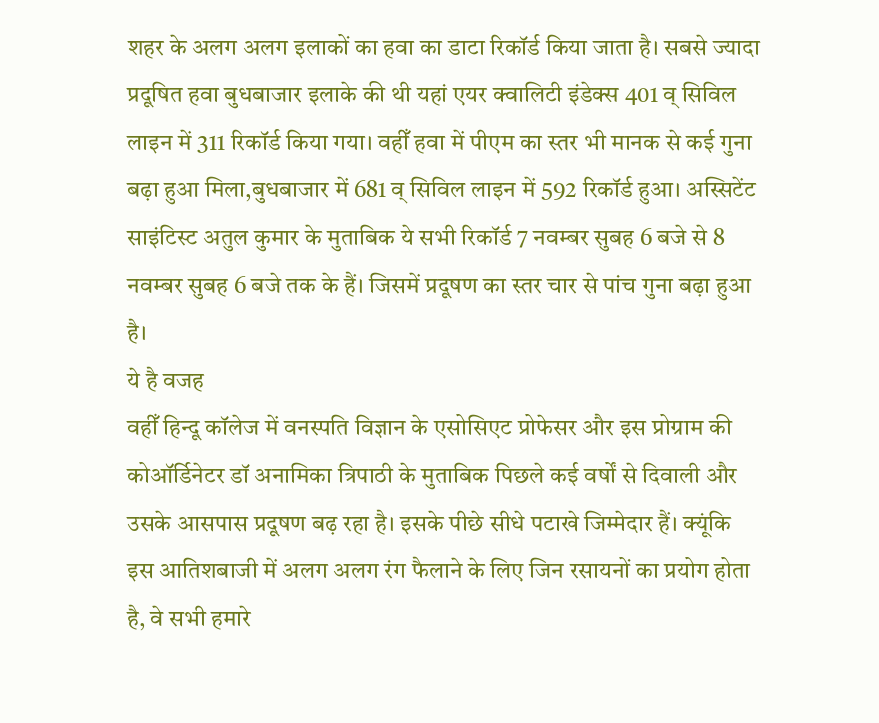शहर के अलग अलग इलाकों का हवा का डाटा रिकॉर्ड किया जाता है। सबसे ज्यादा प्रदूषित हवा बुधबाजार इलाके की थी यहां एयर क्वालिटी इंडेक्स 401 व् सिविल लाइन में 311 रिकॉर्ड किया गया। वहीँ हवा में पीएम का स्तर भी मानक से कई गुना बढ़ा हुआ मिला,बुधबाजार में 681 व् सिविल लाइन में 592 रिकॉर्ड हुआ। अस्सिटेंट साइंटिस्ट अतुल कुमार के मुताबिक ये सभी रिकॉर्ड 7 नवम्बर सुबह 6 बजे से 8 नवम्बर सुबह 6 बजे तक के हैं। जिसमें प्रदूषण का स्तर चार से पांच गुना बढ़ा हुआ है।
ये है वजह
वहीँ हिन्दू कॉलेज में वनस्पति विज्ञान के एसोसिएट प्रोफेसर और इस प्रोग्राम की कोऑर्डिनेटर डॉ अनामिका त्रिपाठी के मुताबिक पिछले कई वर्षों से दिवाली और उसके आसपास प्रदूषण बढ़ रहा है। इसके पीछे सीधे पटाखे जिम्मेदार हैं। क्यूंकि इस आतिशबाजी में अलग अलग रंग फैलाने के लिए जिन रसायनों का प्रयोग होता है, वे सभी हमारे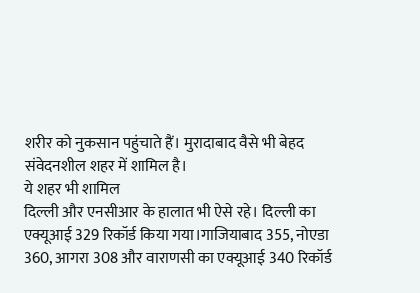शरीर को नुकसान पहुंचाते हैं। मुरादाबाद वैसे भी बेहद संवेदनशील शहर में शामिल है।
ये शहर भी शामिल
दिल्ली और एनसीआर के हालात भी ऐसे रहे। दिल्ली का एक्यूआई 329 रिकॉर्ड किया गया।गाजियाबाद 355, नोएडा 360, आगरा 308 और वाराणसी का एक्यूआई 340 रिकॉर्ड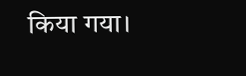किया गया।